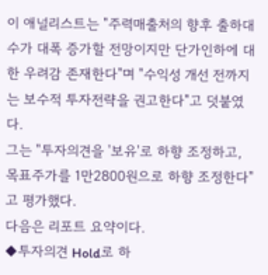이 애널리스트는 "주력매출처의 향후 출하대수가 대폭 증가할 전망이지만 단가인하에 대한 우려감 존재한다"며 "수익성 개선 전까지는 보수적 투자전략을 권고한다"고 덧붙였다.
그는 "투자의견을 '보유'로 하향 조정하고, 목표주가를 1만2800원으로 하향 조정한다"고 평가했다.
다음은 리포트 요약이다.
◆투자의견 Hold로 하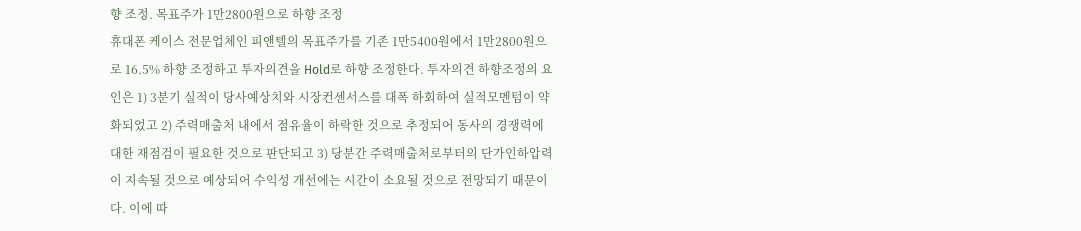향 조정. 목표주가 1만2800원으로 하향 조정
휴대폰 케이스 전문업체인 피앤텔의 목표주가를 기존 1만5400원에서 1만2800원으로 16.5% 하향 조정하고 투자의견을 Hold로 하향 조정한다. 투자의견 하향조정의 요인은 1) 3분기 실적이 당사예상치와 시장컨센서스를 대폭 하회하여 실적모멘텀이 약화되었고 2) 주력매출처 내에서 점유율이 하락한 것으로 추정되어 동사의 경쟁력에 대한 재점검이 필요한 것으로 판단되고 3) 당분간 주력매출처로부터의 단가인하압력이 지속될 것으로 예상되어 수익성 개선에는 시간이 소요될 것으로 전망되기 때문이다. 이에 따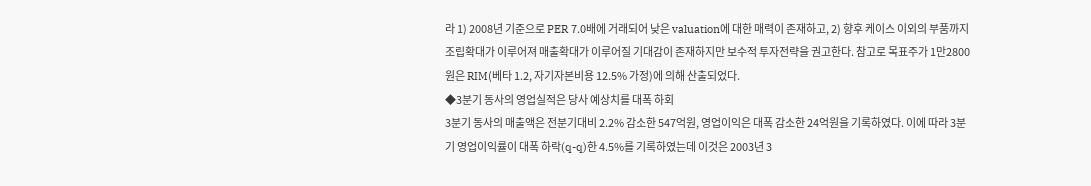라 1) 2008년 기준으로 PER 7.0배에 거래되어 낮은 valuation에 대한 매력이 존재하고, 2) 향후 케이스 이외의 부품까지 조립확대가 이루어져 매출확대가 이루어질 기대감이 존재하지만 보수적 투자전략을 권고한다. 참고로 목표주가 1만2800원은 RIM(베타 1.2, 자기자본비용 12.5% 가정)에 의해 산출되었다.
◆3분기 동사의 영업실적은 당사 예상치를 대폭 하회
3분기 동사의 매출액은 전분기대비 2.2% 감소한 547억원, 영업이익은 대폭 감소한 24억원을 기록하였다. 이에 따라 3분기 영업이익률이 대폭 하락(q-q)한 4.5%를 기록하였는데 이것은 2003년 3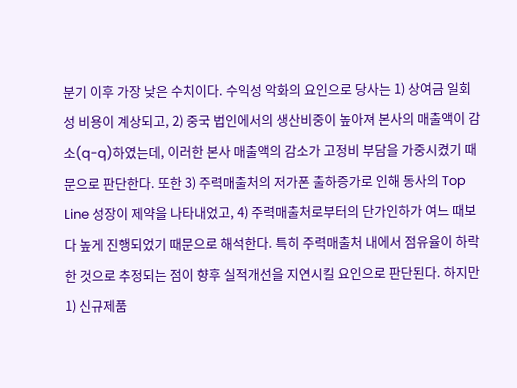분기 이후 가장 낮은 수치이다. 수익성 악화의 요인으로 당사는 1) 상여금 일회성 비용이 계상되고, 2) 중국 법인에서의 생산비중이 높아져 본사의 매출액이 감소(q-q)하였는데, 이러한 본사 매출액의 감소가 고정비 부담을 가중시켰기 때문으로 판단한다. 또한 3) 주력매출처의 저가폰 출하증가로 인해 동사의 Top Line 성장이 제약을 나타내었고, 4) 주력매출처로부터의 단가인하가 여느 때보다 높게 진행되었기 때문으로 해석한다. 특히 주력매출처 내에서 점유율이 하락한 것으로 추정되는 점이 향후 실적개선을 지연시킬 요인으로 판단된다. 하지만 1) 신규제품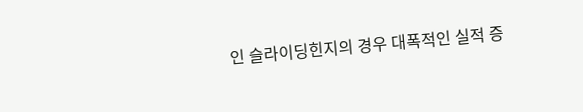인 슬라이딩힌지의 경우 대폭적인 실적 증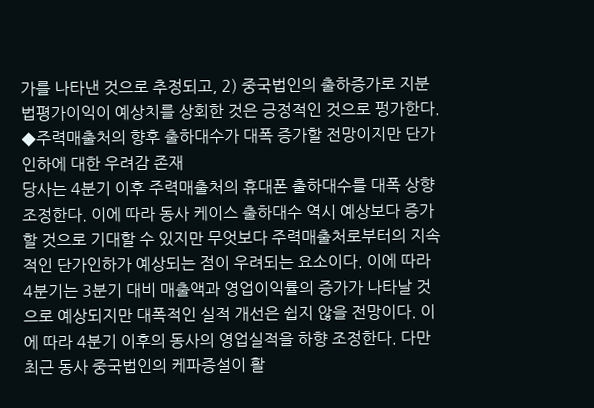가를 나타낸 것으로 추정되고, 2) 중국법인의 출하증가로 지분법평가이익이 예상치를 상회한 것은 긍정적인 것으로 펑가한다.
◆주력매출처의 향후 출하대수가 대폭 증가할 전망이지만 단가인하에 대한 우려감 존재
당사는 4분기 이후 주력매출처의 휴대폰 출하대수를 대폭 상향조정한다. 이에 따라 동사 케이스 출하대수 역시 예상보다 증가할 것으로 기대할 수 있지만 무엇보다 주력매출처로부터의 지속적인 단가인하가 예상되는 점이 우려되는 요소이다. 이에 따라 4분기는 3분기 대비 매출액과 영업이익률의 증가가 나타날 것으로 예상되지만 대폭적인 실적 개선은 쉽지 않을 전망이다. 이에 따라 4분기 이후의 동사의 영업실적을 하향 조정한다. 다만 최근 동사 중국법인의 케파증설이 활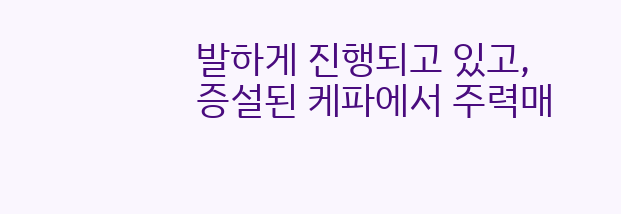발하게 진행되고 있고, 증설된 케파에서 주력매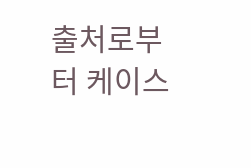출처로부터 케이스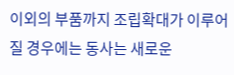이외의 부품까지 조립확대가 이루어질 경우에는 동사는 새로운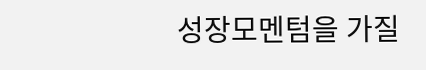성장모멘텀을 가질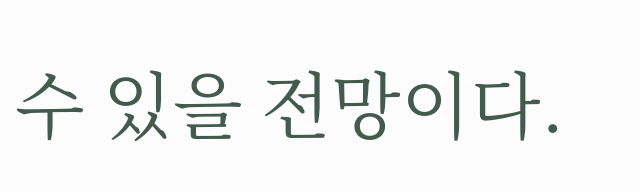수 있을 전망이다.